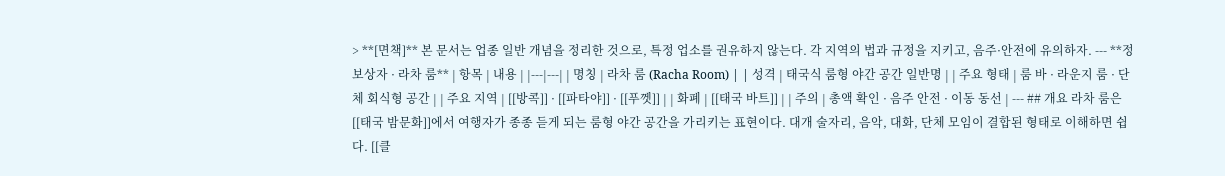> **[면책]** 본 문서는 업종 일반 개념을 정리한 것으로, 특정 업소를 권유하지 않는다. 각 지역의 법과 규정을 지키고, 음주·안전에 유의하자. --- **정보상자 · 라차 룸** | 항목 | 내용 | |---|---| | 명칭 | 라차 룸 (Racha Room) | | 성격 | 태국식 룸형 야간 공간 일반명 | | 주요 형태 | 룸 바 · 라운지 룸 · 단체 회식형 공간 | | 주요 지역 | [[방콕]] · [[파타야]] · [[푸껫]] | | 화폐 | [[태국 바트]] | | 주의 | 총액 확인 · 음주 안전 · 이동 동선 | --- ## 개요 라차 룸은 [[태국 밤문화]]에서 여행자가 종종 듣게 되는 룸형 야간 공간을 가리키는 표현이다. 대개 술자리, 음악, 대화, 단체 모임이 결합된 형태로 이해하면 쉽다. [[클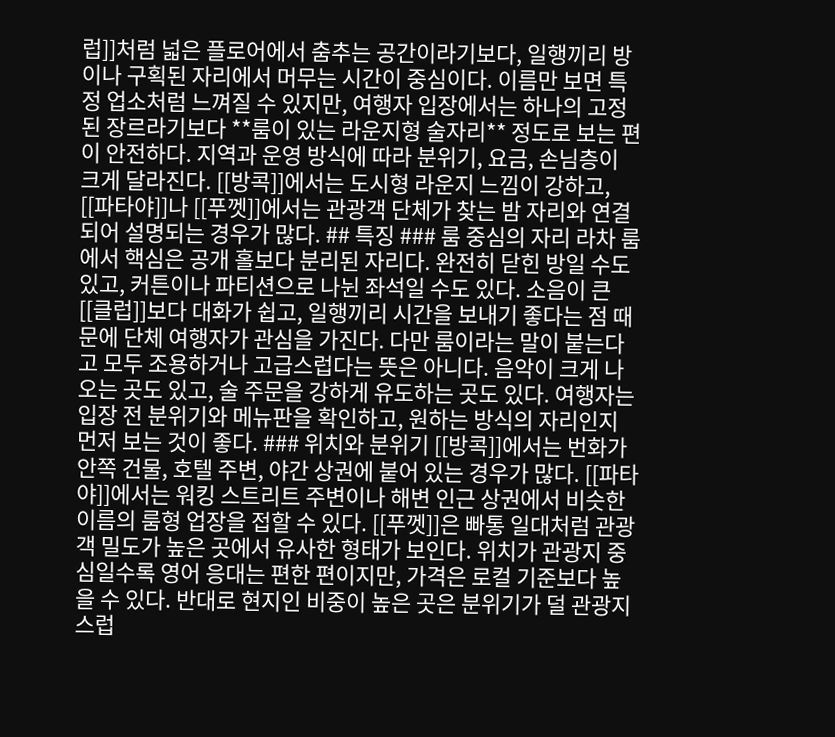럽]]처럼 넓은 플로어에서 춤추는 공간이라기보다, 일행끼리 방이나 구획된 자리에서 머무는 시간이 중심이다. 이름만 보면 특정 업소처럼 느껴질 수 있지만, 여행자 입장에서는 하나의 고정된 장르라기보다 **룸이 있는 라운지형 술자리** 정도로 보는 편이 안전하다. 지역과 운영 방식에 따라 분위기, 요금, 손님층이 크게 달라진다. [[방콕]]에서는 도시형 라운지 느낌이 강하고, [[파타야]]나 [[푸껫]]에서는 관광객 단체가 찾는 밤 자리와 연결되어 설명되는 경우가 많다. ## 특징 ### 룸 중심의 자리 라차 룸에서 핵심은 공개 홀보다 분리된 자리다. 완전히 닫힌 방일 수도 있고, 커튼이나 파티션으로 나뉜 좌석일 수도 있다. 소음이 큰 [[클럽]]보다 대화가 쉽고, 일행끼리 시간을 보내기 좋다는 점 때문에 단체 여행자가 관심을 가진다. 다만 룸이라는 말이 붙는다고 모두 조용하거나 고급스럽다는 뜻은 아니다. 음악이 크게 나오는 곳도 있고, 술 주문을 강하게 유도하는 곳도 있다. 여행자는 입장 전 분위기와 메뉴판을 확인하고, 원하는 방식의 자리인지 먼저 보는 것이 좋다. ### 위치와 분위기 [[방콕]]에서는 번화가 안쪽 건물, 호텔 주변, 야간 상권에 붙어 있는 경우가 많다. [[파타야]]에서는 워킹 스트리트 주변이나 해변 인근 상권에서 비슷한 이름의 룸형 업장을 접할 수 있다. [[푸껫]]은 빠통 일대처럼 관광객 밀도가 높은 곳에서 유사한 형태가 보인다. 위치가 관광지 중심일수록 영어 응대는 편한 편이지만, 가격은 로컬 기준보다 높을 수 있다. 반대로 현지인 비중이 높은 곳은 분위기가 덜 관광지스럽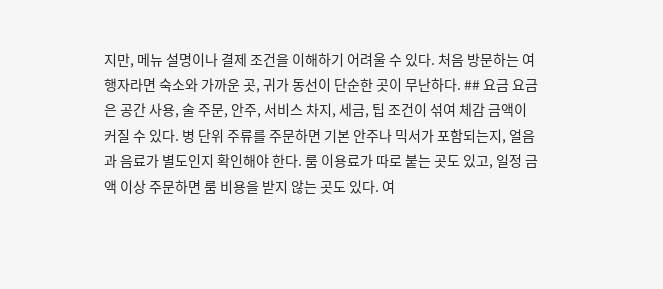지만, 메뉴 설명이나 결제 조건을 이해하기 어려울 수 있다. 처음 방문하는 여행자라면 숙소와 가까운 곳, 귀가 동선이 단순한 곳이 무난하다. ## 요금 요금은 공간 사용, 술 주문, 안주, 서비스 차지, 세금, 팁 조건이 섞여 체감 금액이 커질 수 있다. 병 단위 주류를 주문하면 기본 안주나 믹서가 포함되는지, 얼음과 음료가 별도인지 확인해야 한다. 룸 이용료가 따로 붙는 곳도 있고, 일정 금액 이상 주문하면 룸 비용을 받지 않는 곳도 있다. 여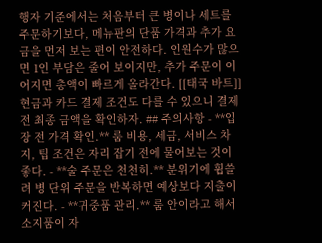행자 기준에서는 처음부터 큰 병이나 세트를 주문하기보다, 메뉴판의 단품 가격과 추가 요금을 먼저 보는 편이 안전하다. 인원수가 많으면 1인 부담은 줄어 보이지만, 추가 주문이 이어지면 총액이 빠르게 올라간다. [[태국 바트]] 현금과 카드 결제 조건도 다를 수 있으니 결제 전 최종 금액을 확인하자. ## 주의사항 - **입장 전 가격 확인.** 룸 비용, 세금, 서비스 차지, 팁 조건은 자리 잡기 전에 물어보는 것이 좋다. - **술 주문은 천천히.** 분위기에 휩쓸려 병 단위 주문을 반복하면 예상보다 지출이 커진다. - **귀중품 관리.** 룸 안이라고 해서 소지품이 자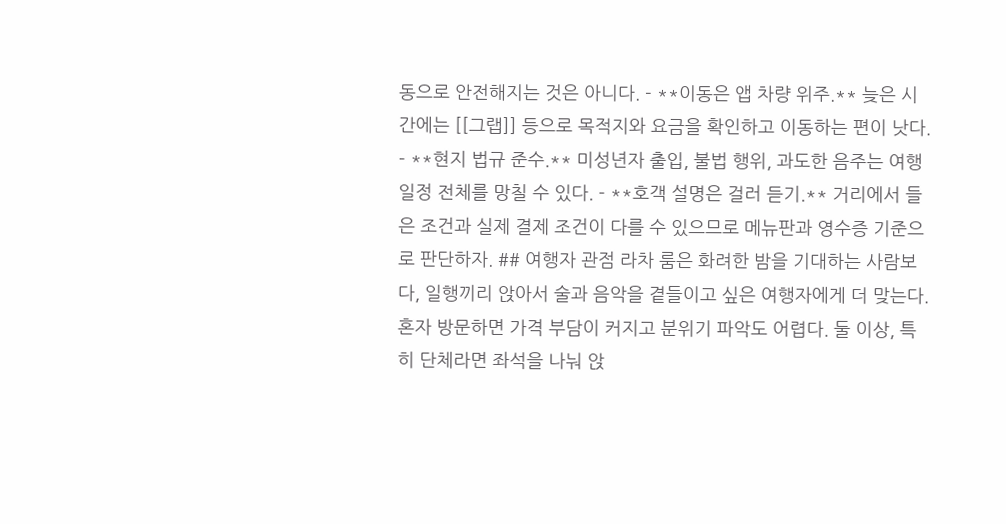동으로 안전해지는 것은 아니다. - **이동은 앱 차량 위주.** 늦은 시간에는 [[그랩]] 등으로 목적지와 요금을 확인하고 이동하는 편이 낫다. - **현지 법규 준수.** 미성년자 출입, 불법 행위, 과도한 음주는 여행 일정 전체를 망칠 수 있다. - **호객 설명은 걸러 듣기.** 거리에서 들은 조건과 실제 결제 조건이 다를 수 있으므로 메뉴판과 영수증 기준으로 판단하자. ## 여행자 관점 라차 룸은 화려한 밤을 기대하는 사람보다, 일행끼리 앉아서 술과 음악을 곁들이고 싶은 여행자에게 더 맞는다. 혼자 방문하면 가격 부담이 커지고 분위기 파악도 어렵다. 둘 이상, 특히 단체라면 좌석을 나눠 앉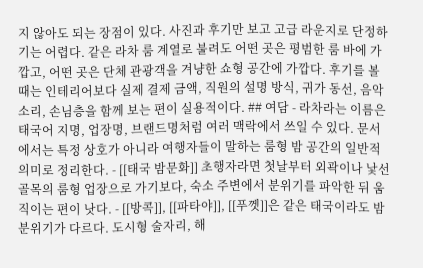지 않아도 되는 장점이 있다. 사진과 후기만 보고 고급 라운지로 단정하기는 어렵다. 같은 라차 룸 계열로 불려도 어떤 곳은 평범한 룸 바에 가깝고, 어떤 곳은 단체 관광객을 겨냥한 쇼형 공간에 가깝다. 후기를 볼 때는 인테리어보다 실제 결제 금액, 직원의 설명 방식, 귀가 동선, 음악 소리, 손님층을 함께 보는 편이 실용적이다. ## 여담 - 라차라는 이름은 태국어 지명, 업장명, 브랜드명처럼 여러 맥락에서 쓰일 수 있다. 문서에서는 특정 상호가 아니라 여행자들이 말하는 룸형 밤 공간의 일반적 의미로 정리한다. - [[태국 밤문화]] 초행자라면 첫날부터 외곽이나 낯선 골목의 룸형 업장으로 가기보다, 숙소 주변에서 분위기를 파악한 뒤 움직이는 편이 낫다. - [[방콕]], [[파타야]], [[푸껫]]은 같은 태국이라도 밤 분위기가 다르다. 도시형 술자리, 해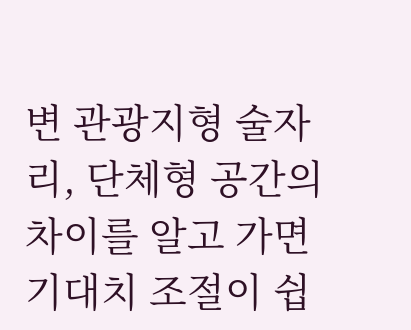변 관광지형 술자리, 단체형 공간의 차이를 알고 가면 기대치 조절이 쉽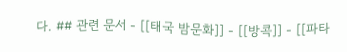다. ## 관련 문서 - [[태국 밤문화]] - [[방콕]] - [[파타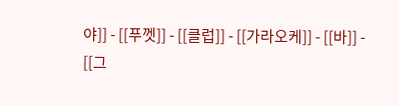야]] - [[푸껫]] - [[클럽]] - [[가라오케]] - [[바]] - [[그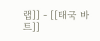랩]] - [[태국 바트]]